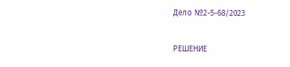Дело №2-5-68/2023

РЕШЕНИЕ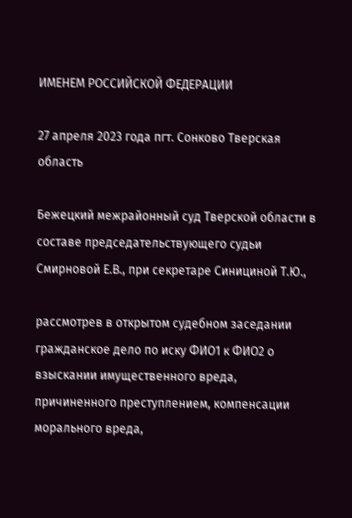ИМЕНЕМ РОССИЙСКОЙ ФЕДЕРАЦИИ

27 апреля 2023 года пгт. Сонково Тверская область

Бежецкий межрайонный суд Тверской области в составе председательствующего судьи Смирновой Е.В., при секретаре Синициной Т.Ю.,

рассмотрев в открытом судебном заседании гражданское дело по иску ФИО1 к ФИО2 о взыскании имущественного вреда, причиненного преступлением, компенсации морального вреда,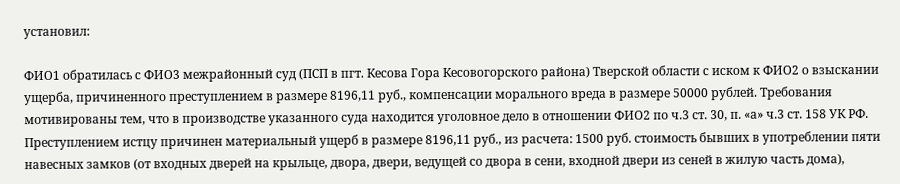установил:

ФИО1 обратилась с ФИО3 межрайонный суд (ПСП в пгт. Кесова Гора Кесовогорского района) Тверской области с иском к ФИО2 о взыскании ущерба, причиненного преступлением в размере 8196,11 руб., компенсации морального вреда в размере 50000 рублей. Требования мотивированы тем, что в производстве указанного суда находится уголовное дело в отношении ФИО2 по ч.3 ст. 30, п. «а» ч.3 ст. 158 УК РФ. Преступлением истцу причинен материальный ущерб в размере 8196,11 руб., из расчета: 1500 руб. стоимость бывших в употреблении пяти навесных замков (от входных дверей на крыльце, двора, двери, ведущей со двора в сени, входной двери из сеней в жилую часть дома),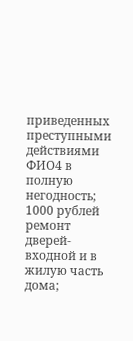приведенных преступными действиями ФИО4 в полную негодность; 1000 рублей ремонт дверей-входной и в жилую часть дома;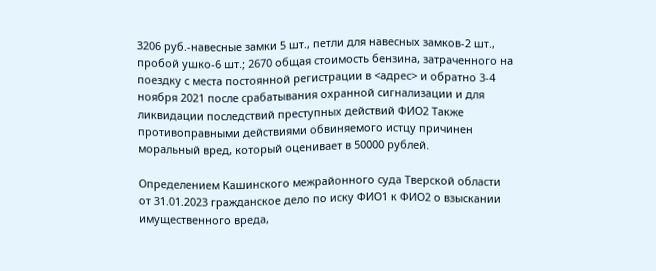3206 руб.-навесные замки 5 шт., петли для навесных замков-2 шт., пробой ушко-6 шт.; 2670 общая стоимость бензина, затраченного на поездку с места постоянной регистрации в <адрес> и обратно 3-4 ноября 2021 после срабатывания охранной сигнализации и для ликвидации последствий преступных действий ФИО2 Также противоправными действиями обвиняемого истцу причинен моральный вред, который оценивает в 50000 рублей.

Определением Кашинского межрайонного суда Тверской области от 31.01.2023 гражданское дело по иску ФИО1 к ФИО2 о взыскании имущественного вреда,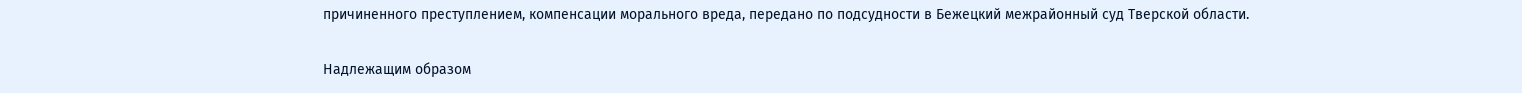причиненного преступлением, компенсации морального вреда, передано по подсудности в Бежецкий межрайонный суд Тверской области.

Надлежащим образом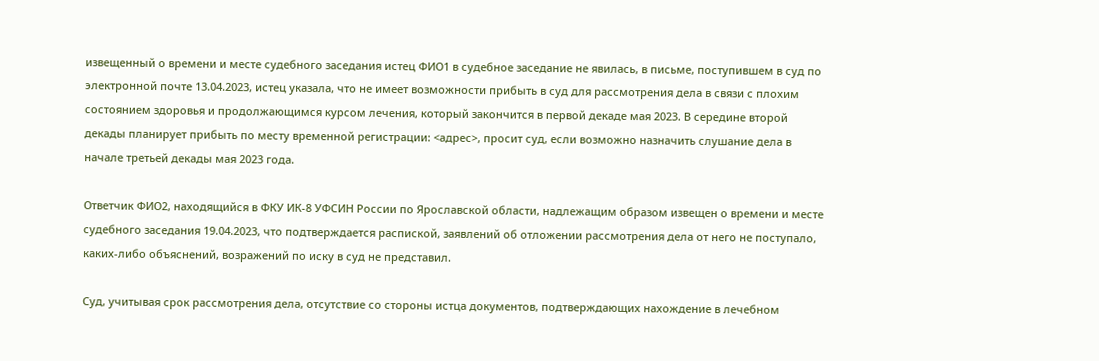извещенный о времени и месте судебного заседания истец ФИО1 в судебное заседание не явилась, в письме, поступившем в суд по электронной почте 13.04.2023, истец указала, что не имеет возможности прибыть в суд для рассмотрения дела в связи с плохим состоянием здоровья и продолжающимся курсом лечения, который закончится в первой декаде мая 2023. В середине второй декады планирует прибыть по месту временной регистрации: <адрес>, просит суд, если возможно назначить слушание дела в начале третьей декады мая 2023 года.

Ответчик ФИО2, находящийся в ФКУ ИК-8 УФСИН России по Ярославской области, надлежащим образом извещен о времени и месте судебного заседания 19.04.2023, что подтверждается распиской, заявлений об отложении рассмотрения дела от него не поступало, каких-либо объяснений, возражений по иску в суд не представил.

Суд, учитывая срок рассмотрения дела, отсутствие со стороны истца документов, подтверждающих нахождение в лечебном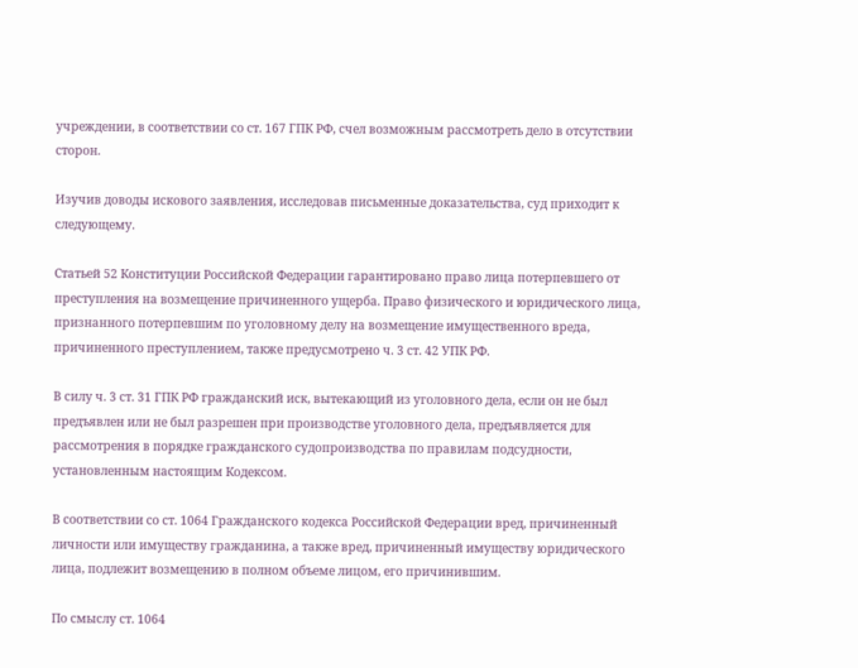учреждении, в соответствии со ст. 167 ГПК РФ, счел возможным рассмотреть дело в отсутствии сторон.

Изучив доводы искового заявления, исследовав письменные доказательства, суд приходит к следующему.

Статьей 52 Конституции Российской Федерации гарантировано право лица потерпевшего от преступления на возмещение причиненного ущерба. Право физического и юридического лица, признанного потерпевшим по уголовному делу на возмещение имущественного вреда, причиненного преступлением, также предусмотрено ч. 3 ст. 42 УПК РФ.

В силу ч. 3 ст. 31 ГПК РФ гражданский иск, вытекающий из уголовного дела, если он не был предъявлен или не был разрешен при производстве уголовного дела, предъявляется для рассмотрения в порядке гражданского судопроизводства по правилам подсудности, установленным настоящим Кодексом.

В соответствии со ст. 1064 Гражданского кодекса Российской Федерации вред, причиненный личности или имуществу гражданина, а также вред, причиненный имуществу юридического лица, подлежит возмещению в полном объеме лицом, его причинившим.

По смыслу ст. 1064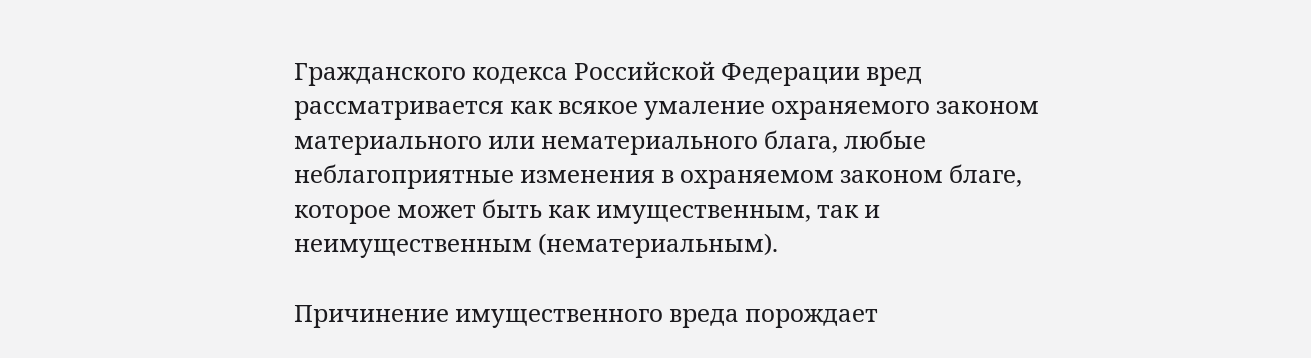Гражданского кодекса Российской Федерации вред рассматривается как всякое умаление охраняемого законом материального или нематериального блага, любые неблагоприятные изменения в охраняемом законом благе, которое может быть как имущественным, так и неимущественным (нематериальным).

Причинение имущественного вреда порождает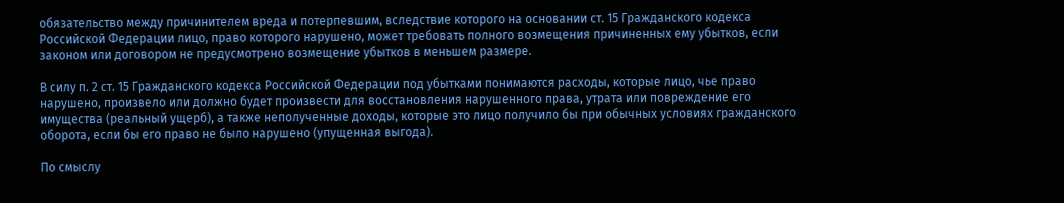обязательство между причинителем вреда и потерпевшим, вследствие которого на основании ст. 15 Гражданского кодекса Российской Федерации лицо, право которого нарушено, может требовать полного возмещения причиненных ему убытков, если законом или договором не предусмотрено возмещение убытков в меньшем размере.

В силу п. 2 ст. 15 Гражданского кодекса Российской Федерации под убытками понимаются расходы, которые лицо, чье право нарушено, произвело или должно будет произвести для восстановления нарушенного права, утрата или повреждение его имущества (реальный ущерб), а также неполученные доходы, которые это лицо получило бы при обычных условиях гражданского оборота, если бы его право не было нарушено (упущенная выгода).

По смыслу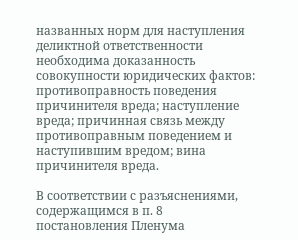названных норм для наступления деликтной ответственности необходима доказанность совокупности юридических фактов: противоправность поведения причинителя вреда; наступление вреда; причинная связь между противоправным поведением и наступившим вредом; вина причинителя вреда.

В соответствии с разъяснениями, содержащимся в п. 8 постановления Пленума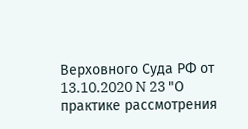Верховного Суда РФ от 13.10.2020 N 23 "О практике рассмотрения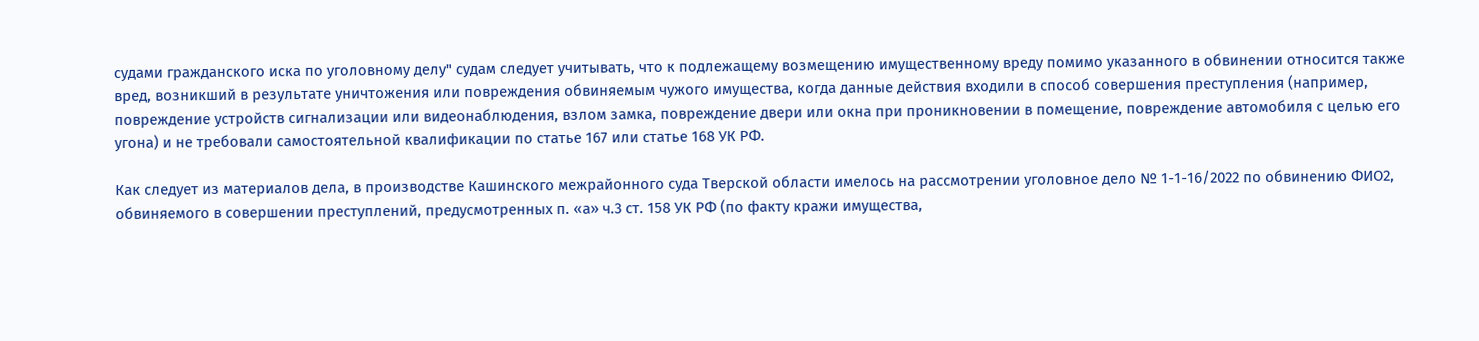судами гражданского иска по уголовному делу" судам следует учитывать, что к подлежащему возмещению имущественному вреду помимо указанного в обвинении относится также вред, возникший в результате уничтожения или повреждения обвиняемым чужого имущества, когда данные действия входили в способ совершения преступления (например, повреждение устройств сигнализации или видеонаблюдения, взлом замка, повреждение двери или окна при проникновении в помещение, повреждение автомобиля с целью его угона) и не требовали самостоятельной квалификации по статье 167 или статье 168 УК РФ.

Как следует из материалов дела, в производстве Кашинского межрайонного суда Тверской области имелось на рассмотрении уголовное дело № 1-1-16/2022 по обвинению ФИО2, обвиняемого в совершении преступлений, предусмотренных п. «а» ч.3 ст. 158 УК РФ (по факту кражи имущества,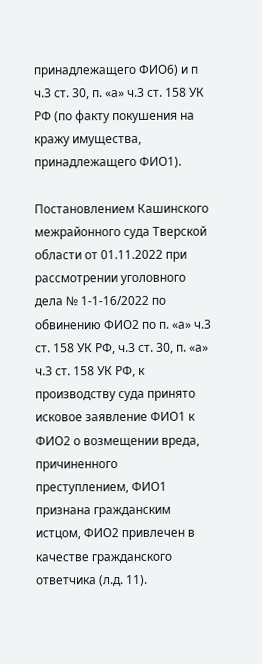принадлежащего ФИО6) и п ч.3 ст. 30, п. «а» ч.3 ст. 158 УК РФ (по факту покушения на кражу имущества, принадлежащего ФИО1).

Постановлением Кашинского межрайонного суда Тверской области от 01.11.2022 при рассмотрении уголовного дела № 1-1-16/2022 по обвинению ФИО2 по п. «а» ч.3 ст. 158 УК РФ, ч.3 ст. 30, п. «а» ч.3 ст. 158 УК РФ, к производству суда принято исковое заявление ФИО1 к ФИО2 о возмещении вреда, причиненного преступлением, ФИО1 признана гражданским истцом, ФИО2 привлечен в качестве гражданского ответчика (л.д. 11).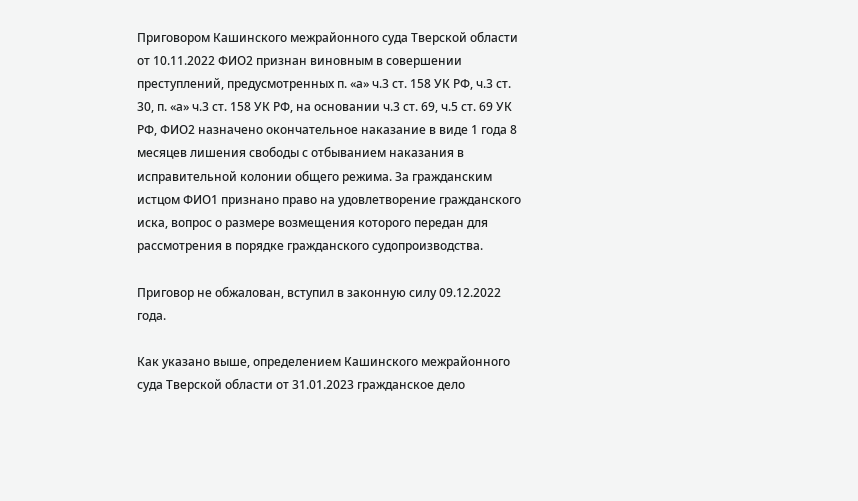Приговором Кашинского межрайонного суда Тверской области от 10.11.2022 ФИО2 признан виновным в совершении преступлений, предусмотренных п. «а» ч.3 ст. 158 УК РФ, ч.3 ст. 30, п. «а» ч.3 ст. 158 УК РФ, на основании ч.3 ст. 69, ч.5 ст. 69 УК РФ, ФИО2 назначено окончательное наказание в виде 1 года 8 месяцев лишения свободы с отбыванием наказания в исправительной колонии общего режима. За гражданским истцом ФИО1 признано право на удовлетворение гражданского иска, вопрос о размере возмещения которого передан для рассмотрения в порядке гражданского судопроизводства.

Приговор не обжалован, вступил в законную силу 09.12.2022 года.

Как указано выше, определением Кашинского межрайонного суда Тверской области от 31.01.2023 гражданское дело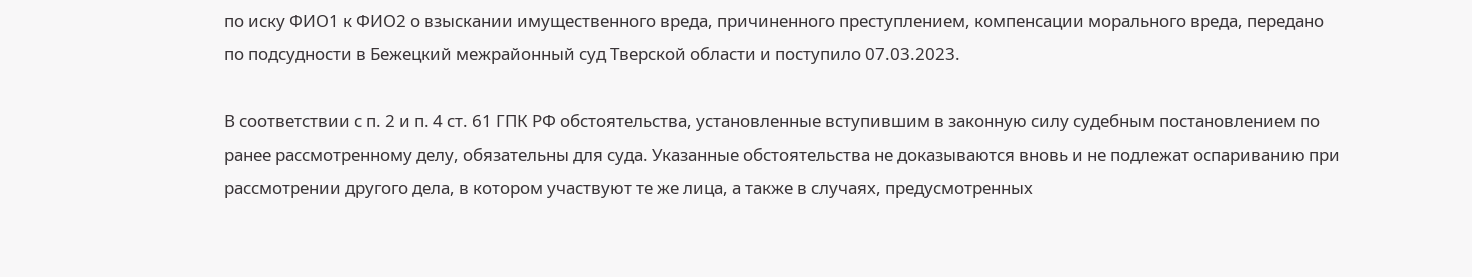по иску ФИО1 к ФИО2 о взыскании имущественного вреда, причиненного преступлением, компенсации морального вреда, передано по подсудности в Бежецкий межрайонный суд Тверской области и поступило 07.03.2023.

В соответствии с п. 2 и п. 4 ст. 61 ГПК РФ обстоятельства, установленные вступившим в законную силу судебным постановлением по ранее рассмотренному делу, обязательны для суда. Указанные обстоятельства не доказываются вновь и не подлежат оспариванию при рассмотрении другого дела, в котором участвуют те же лица, а также в случаях, предусмотренных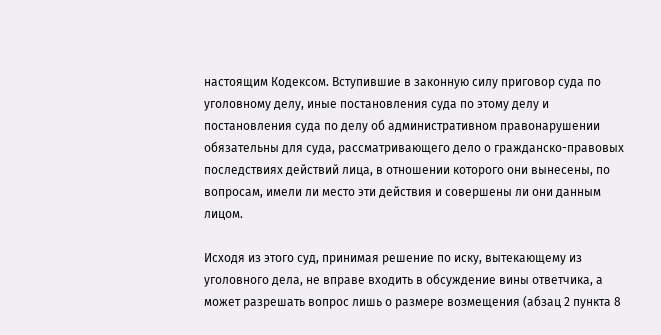настоящим Кодексом. Вступившие в законную силу приговор суда по уголовному делу, иные постановления суда по этому делу и постановления суда по делу об административном правонарушении обязательны для суда, рассматривающего дело о гражданско-правовых последствиях действий лица, в отношении которого они вынесены, по вопросам, имели ли место эти действия и совершены ли они данным лицом.

Исходя из этого суд, принимая решение по иску, вытекающему из уголовного дела, не вправе входить в обсуждение вины ответчика, а может разрешать вопрос лишь о размере возмещения (абзац 2 пункта 8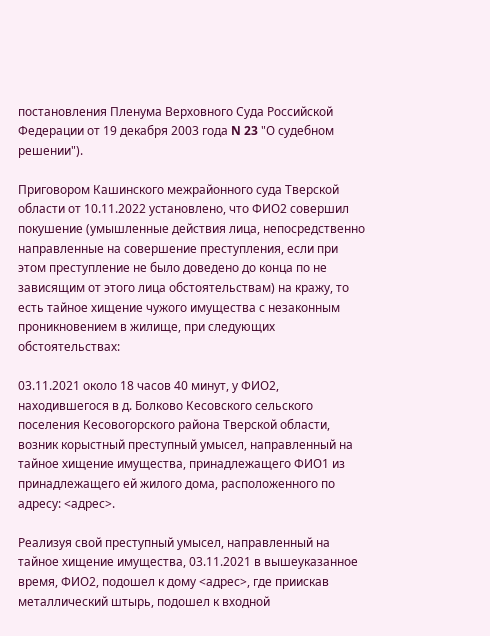постановления Пленума Верховного Суда Российской Федерации от 19 декабря 2003 года N 23 "О судебном решении").

Приговором Кашинского межрайонного суда Тверской области от 10.11.2022 установлено, что ФИО2 совершил покушение (умышленные действия лица, непосредственно направленные на совершение преступления, если при этом преступление не было доведено до конца по не зависящим от этого лица обстоятельствам) на кражу, то есть тайное хищение чужого имущества с незаконным проникновением в жилище, при следующих обстоятельствах:

03.11.2021 около 18 часов 40 минут, у ФИО2, находившегося в д. Болково Кесовского сельского поселения Кесовогорского района Тверской области, возник корыстный преступный умысел, направленный на тайное хищение имущества, принадлежащего ФИО1 из принадлежащего ей жилого дома, расположенного по адресу: <адрес>.

Реализуя свой преступный умысел, направленный на тайное хищение имущества, 03.11.2021 в вышеуказанное время, ФИО2, подошел к дому <адрес>, где приискав металлический штырь, подошел к входной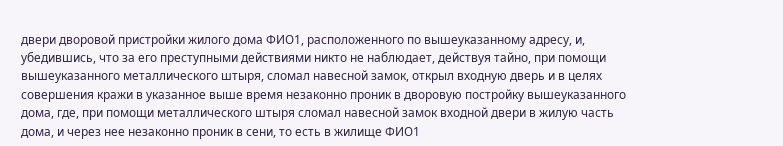двери дворовой пристройки жилого дома ФИО1, расположенного по вышеуказанному адресу, и, убедившись, что за его преступными действиями никто не наблюдает, действуя тайно, при помощи вышеуказанного металлического штыря, сломал навесной замок, открыл входную дверь и в целях совершения кражи в указанное выше время незаконно проник в дворовую постройку вышеуказанного дома, где, при помощи металлического штыря сломал навесной замок входной двери в жилую часть дома, и через нее незаконно проник в сени, то есть в жилище ФИО1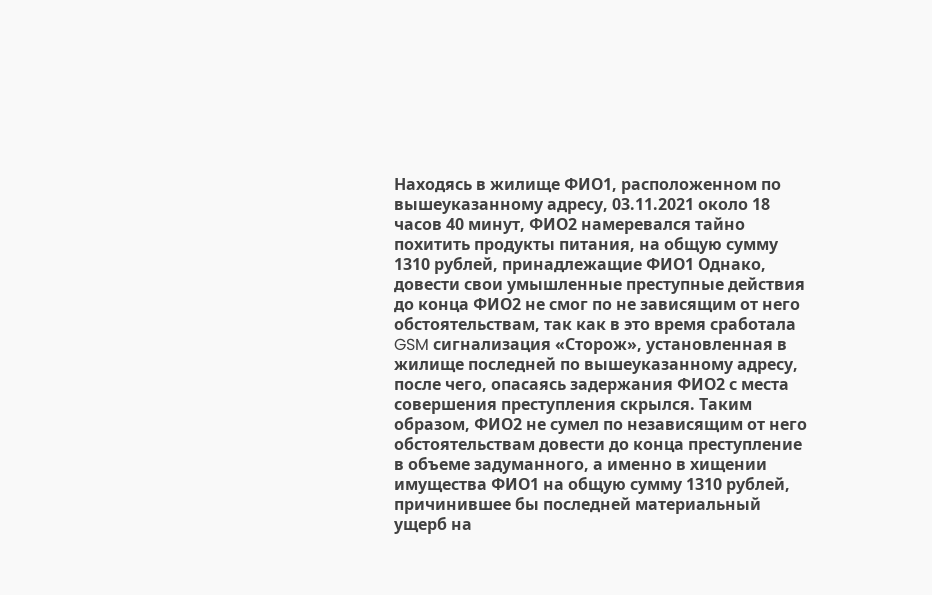Находясь в жилище ФИО1, расположенном по вышеуказанному адресу, 03.11.2021 около 18 часов 40 минут, ФИО2 намеревался тайно похитить продукты питания, на общую сумму 1310 рублей, принадлежащие ФИО1 Однако, довести свои умышленные преступные действия до конца ФИО2 не смог по не зависящим от него обстоятельствам, так как в это время сработала GSM сигнализация «Сторож», установленная в жилище последней по вышеуказанному адресу, после чего, опасаясь задержания ФИО2 с места совершения преступления скрылся. Таким образом, ФИО2 не сумел по независящим от него обстоятельствам довести до конца преступление в объеме задуманного, а именно в хищении имущества ФИО1 на общую сумму 1310 рублей, причинившее бы последней материальный ущерб на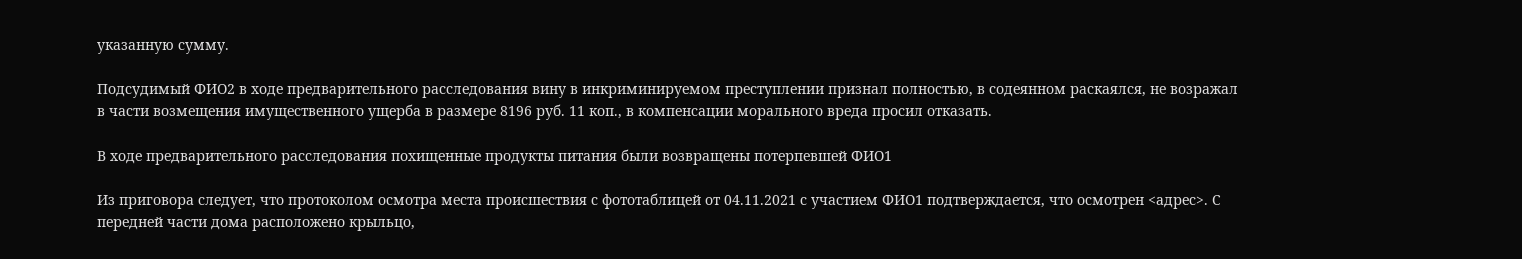указанную сумму.

Подсудимый ФИО2 в ходе предварительного расследования вину в инкриминируемом преступлении признал полностью, в содеянном раскаялся, не возражал в части возмещения имущественного ущерба в размере 8196 руб. 11 коп., в компенсации морального вреда просил отказать.

В ходе предварительного расследования похищенные продукты питания были возвращены потерпевшей ФИО1

Из приговора следует, что протоколом осмотра места происшествия с фототаблицей от 04.11.2021 с участием ФИО1 подтверждается, что осмотрен <адрес>. С передней части дома расположено крыльцо,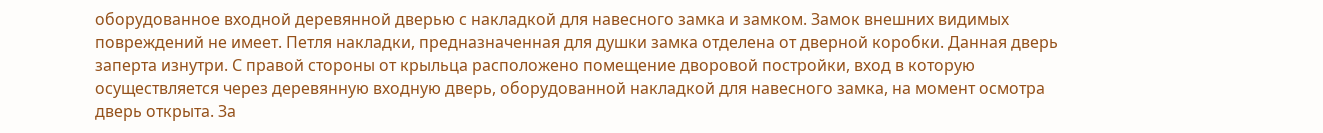оборудованное входной деревянной дверью с накладкой для навесного замка и замком. Замок внешних видимых повреждений не имеет. Петля накладки, предназначенная для душки замка отделена от дверной коробки. Данная дверь заперта изнутри. С правой стороны от крыльца расположено помещение дворовой постройки, вход в которую осуществляется через деревянную входную дверь, оборудованной накладкой для навесного замка, на момент осмотра дверь открыта. За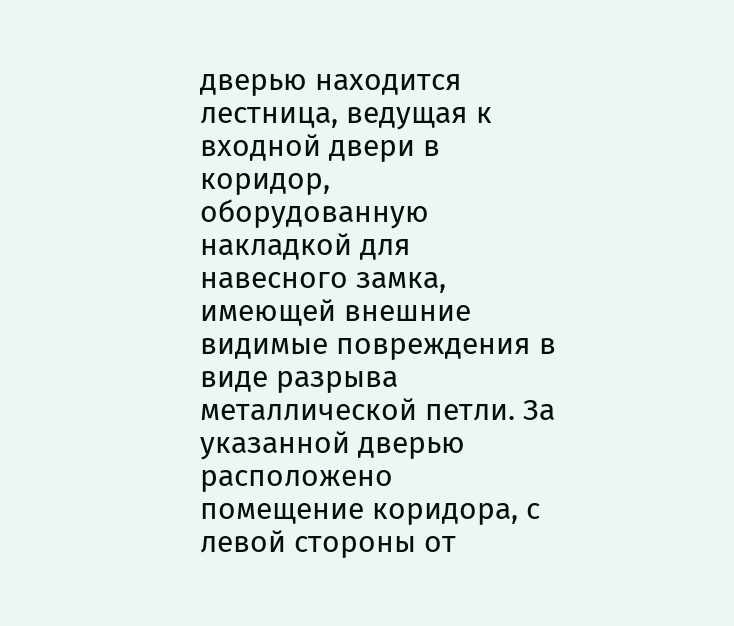дверью находится лестница, ведущая к входной двери в коридор, оборудованную накладкой для навесного замка, имеющей внешние видимые повреждения в виде разрыва металлической петли. За указанной дверью расположено помещение коридора, с левой стороны от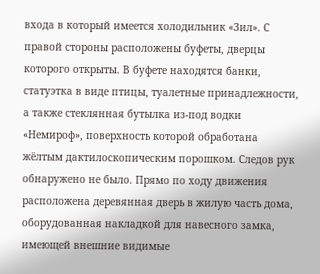входа в который имеется холодильник «Зил». С правой стороны расположены буфеты, дверцы которого открыты. В буфете находятся банки, статуэтка в виде птицы, туалетные принадлежности, а также стеклянная бутылка из-под водки «Немироф», поверхность которой обработана жёлтым дактилоскопическим порошком. Следов рук обнаружено не было. Прямо по ходу движения расположена деревянная дверь в жилую часть дома, оборудованная накладкой для навесного замка, имеющей внешние видимые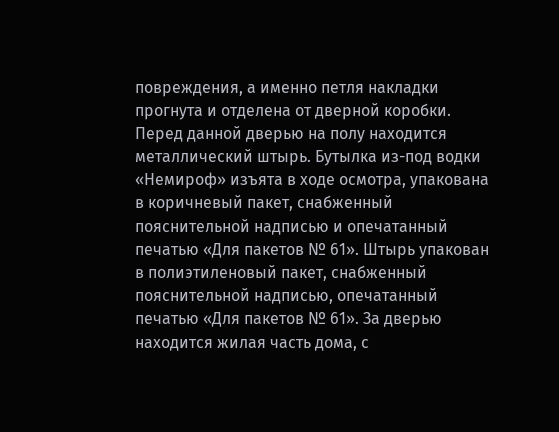повреждения, а именно петля накладки прогнута и отделена от дверной коробки. Перед данной дверью на полу находится металлический штырь. Бутылка из-под водки «Немироф» изъята в ходе осмотра, упакована в коричневый пакет, снабженный пояснительной надписью и опечатанный печатью «Для пакетов № 61». Штырь упакован в полиэтиленовый пакет, снабженный пояснительной надписью, опечатанный печатью «Для пакетов № 61». За дверью находится жилая часть дома, с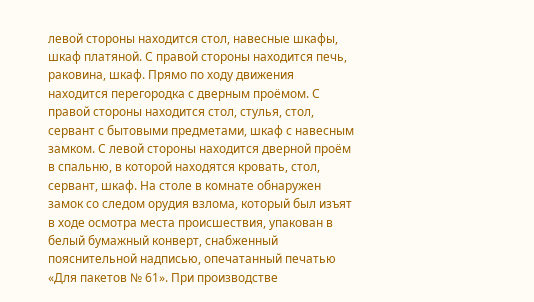левой стороны находится стол, навесные шкафы, шкаф платяной. С правой стороны находится печь, раковина, шкаф. Прямо по ходу движения находится перегородка с дверным проёмом. С правой стороны находится стол, стулья, стол, сервант с бытовыми предметами, шкаф с навесным замком. С левой стороны находится дверной проём в спальню, в которой находятся кровать, стол, сервант, шкаф. На столе в комнате обнаружен замок со следом орудия взлома, который был изъят в ходе осмотра места происшествия, упакован в белый бумажный конверт, снабженный пояснительной надписью, опечатанный печатью «Для пакетов № 61». При производстве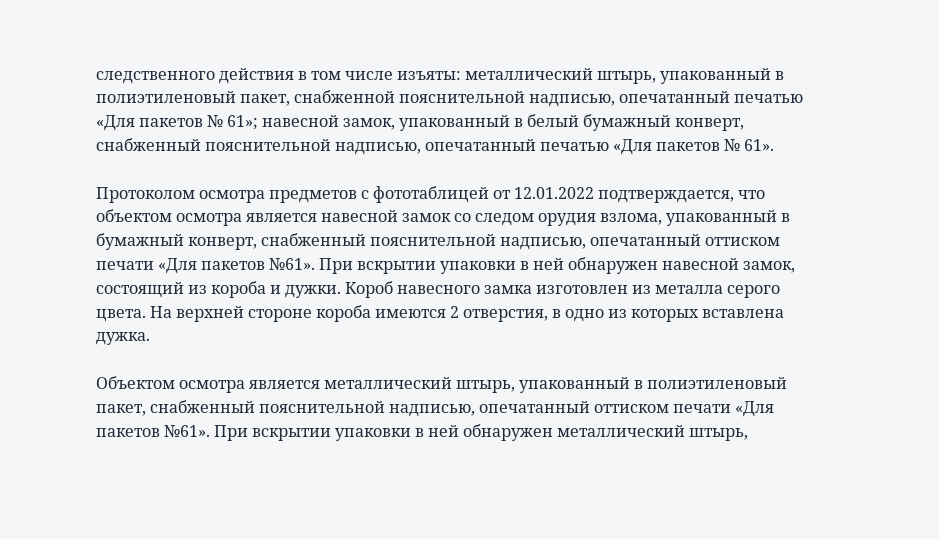следственного действия в том числе изъяты: металлический штырь, упакованный в полиэтиленовый пакет, снабженной пояснительной надписью, опечатанный печатью «Для пакетов № 61»; навесной замок, упакованный в белый бумажный конверт, снабженный пояснительной надписью, опечатанный печатью «Для пакетов № 61».

Протоколом осмотра предметов с фототаблицей от 12.01.2022 подтверждается, что объектом осмотра является навесной замок со следом орудия взлома, упакованный в бумажный конверт, снабженный пояснительной надписью, опечатанный оттиском печати «Для пакетов №61». При вскрытии упаковки в ней обнаружен навесной замок, состоящий из короба и дужки. Короб навесного замка изготовлен из металла серого цвета. На верхней стороне короба имеются 2 отверстия, в одно из которых вставлена дужка.

Объектом осмотра является металлический штырь, упакованный в полиэтиленовый пакет, снабженный пояснительной надписью, опечатанный оттиском печати «Для пакетов №61». При вскрытии упаковки в ней обнаружен металлический штырь,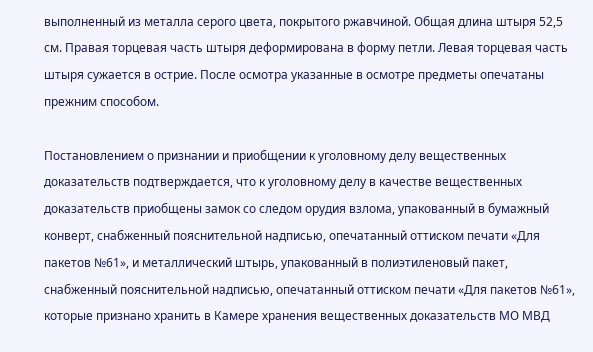выполненный из металла серого цвета, покрытого ржавчиной. Общая длина штыря 52,5 см. Правая торцевая часть штыря деформирована в форму петли. Левая торцевая часть штыря сужается в острие. После осмотра указанные в осмотре предметы опечатаны прежним способом.

Постановлением о признании и приобщении к уголовному делу вещественных доказательств подтверждается, что к уголовному делу в качестве вещественных доказательств приобщены замок со следом орудия взлома, упакованный в бумажный конверт, снабженный пояснительной надписью, опечатанный оттиском печати «Для пакетов №61», и металлический штырь, упакованный в полиэтиленовый пакет, снабженный пояснительной надписью, опечатанный оттиском печати «Для пакетов №61», которые признано хранить в Камере хранения вещественных доказательств МО МВД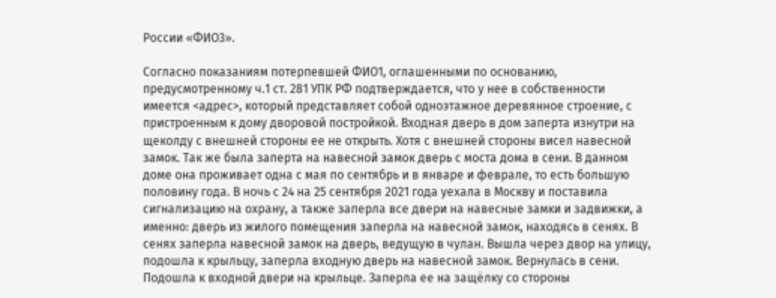России «ФИО3».

Согласно показаниям потерпевшей ФИО1, оглашенными по основанию, предусмотренному ч.1 ст. 281 УПК РФ подтверждается, что у нее в собственности имеется <адрес>, который представляет собой одноэтажное деревянное строение, с пристроенным к дому дворовой постройкой. Входная дверь в дом заперта изнутри на щеколду с внешней стороны ее не открыть. Хотя с внешней стороны висел навесной замок. Так же была заперта на навесной замок дверь с моста дома в сени. В данном доме она проживает одна с мая по сентябрь и в январе и феврале, то есть большую половину года. В ночь с 24 на 25 сентября 2021 года уехала в Москву и поставила сигнализацию на охрану, а также заперла все двери на навесные замки и задвижки, а именно: дверь из жилого помещения заперла на навесной замок, находясь в сенях. В сенях заперла навесной замок на дверь, ведущую в чулан. Вышла через двор на улицу, подошла к крыльцу, заперла входную дверь на навесной замок. Вернулась в сени. Подошла к входной двери на крыльце. Заперла ее на защёлку со стороны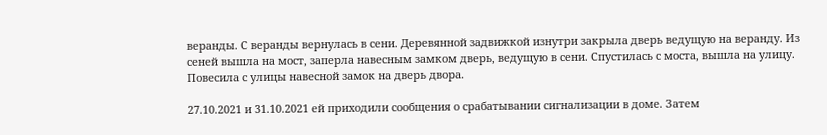веранды. С веранды вернулась в сени. Деревянной задвижкой изнутри закрыла дверь ведущую на веранду. Из сеней вышла на мост, заперла навесным замком дверь, ведущую в сени. Спустилась с моста, вышла на улицу. Повесила с улицы навесной замок на дверь двора.

27.10.2021 и 31.10.2021 ей приходили сообщения о срабатывании сигнализации в доме. Затем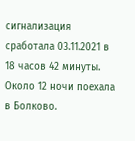сигнализация сработала 03.11.2021 в 18 часов 42 минуты. Около 12 ночи поехала в Болково.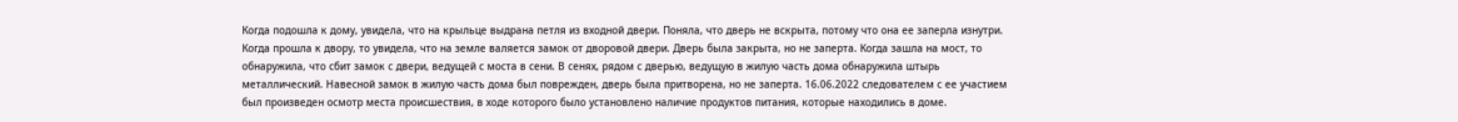Когда подошла к дому, увидела, что на крыльце выдрана петля из входной двери. Поняла, что дверь не вскрыта, потому что она ее заперла изнутри. Когда прошла к двору, то увидела, что на земле валяется замок от дворовой двери. Дверь была закрыта, но не заперта. Когда зашла на мост, то обнаружила, что сбит замок с двери, ведущей с моста в сени. В сенях, рядом с дверью, ведущую в жилую часть дома обнаружила штырь металлический. Навесной замок в жилую часть дома был поврежден, дверь была притворена, но не заперта. 16.06.2022 следователем с ее участием был произведен осмотр места происшествия, в ходе которого было установлено наличие продуктов питания, которые находились в доме.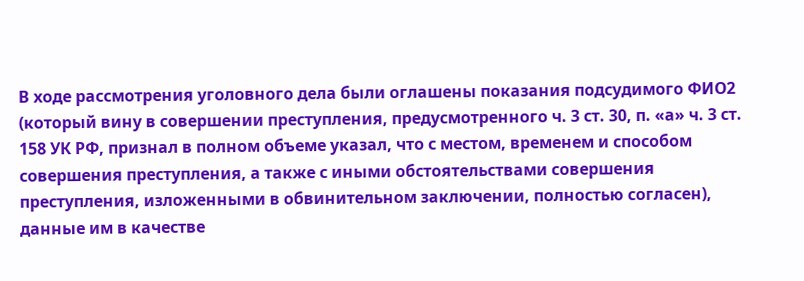В ходе рассмотрения уголовного дела были оглашены показания подсудимого ФИО2 (который вину в совершении преступления, предусмотренного ч. 3 ст. 30, п. «а» ч. 3 ст. 158 УК РФ, признал в полном объеме указал, что с местом, временем и способом совершения преступления, а также с иными обстоятельствами совершения преступления, изложенными в обвинительном заключении, полностью согласен), данные им в качестве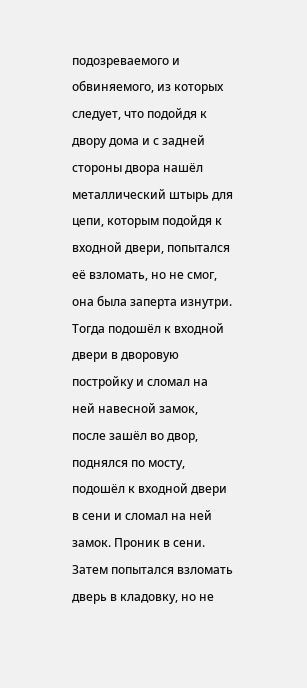подозреваемого и обвиняемого, из которых следует, что подойдя к двору дома и с задней стороны двора нашёл металлический штырь для цепи, которым подойдя к входной двери, попытался её взломать, но не смог, она была заперта изнутри. Тогда подошёл к входной двери в дворовую постройку и сломал на ней навесной замок, после зашёл во двор, поднялся по мосту, подошёл к входной двери в сени и сломал на ней замок. Проник в сени. Затем попытался взломать дверь в кладовку, но не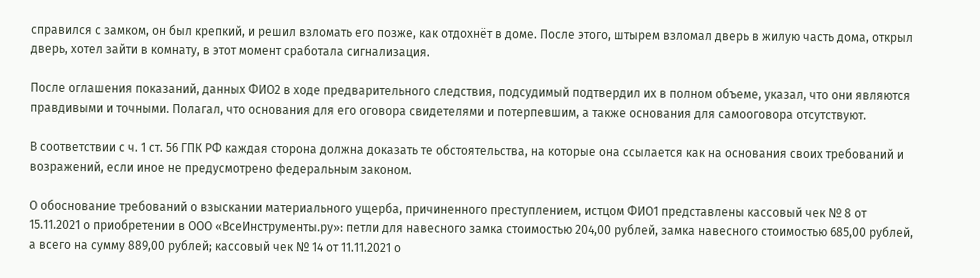справился с замком, он был крепкий, и решил взломать его позже, как отдохнёт в доме. После этого, штырем взломал дверь в жилую часть дома, открыл дверь, хотел зайти в комнату, в этот момент сработала сигнализация.

После оглашения показаний, данных ФИО2 в ходе предварительного следствия, подсудимый подтвердил их в полном объеме, указал, что они являются правдивыми и точными. Полагал, что основания для его оговора свидетелями и потерпевшим, а также основания для самооговора отсутствуют.

В соответствии с ч. 1 ст. 56 ГПК РФ каждая сторона должна доказать те обстоятельства, на которые она ссылается как на основания своих требований и возражений, если иное не предусмотрено федеральным законом.

О обоснование требований о взыскании материального ущерба, причиненного преступлением, истцом ФИО1 представлены кассовый чек № 8 от 15.11.2021 о приобретении в ООО «ВсеИнструменты.ру»: петли для навесного замка стоимостью 204,00 рублей, замка навесного стоимостью 685,00 рублей, а всего на сумму 889,00 рублей; кассовый чек № 14 от 11.11.2021 о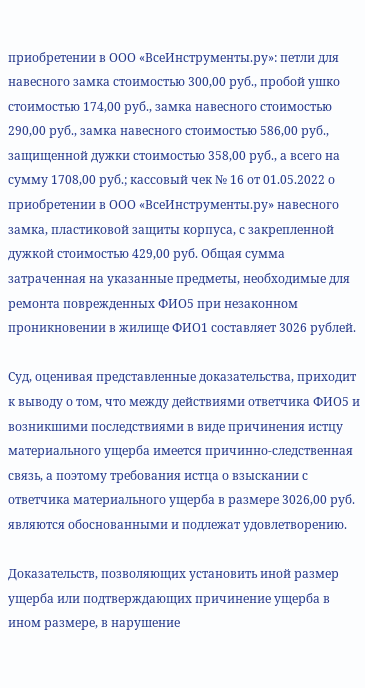приобретении в ООО «ВсеИнструменты.ру»: петли для навесного замка стоимостью 300,00 руб., пробой ушко стоимостью 174,00 руб., замка навесного стоимостью 290,00 руб., замка навесного стоимостью 586,00 руб., защищенной дужки стоимостью 358,00 руб., а всего на сумму 1708,00 руб.; кассовый чек № 16 от 01.05.2022 о приобретении в ООО «ВсеИнструменты.ру» навесного замка, пластиковой защиты корпуса, с закрепленной дужкой стоимостью 429,00 руб. Общая сумма затраченная на указанные предметы, необходимые для ремонта поврежденных ФИО5 при незаконном проникновении в жилище ФИО1 составляет 3026 рублей.

Суд, оценивая представленные доказательства, приходит к выводу о том, что между действиями ответчика ФИО5 и возникшими последствиями в виде причинения истцу материального ущерба имеется причинно-следственная связь, а поэтому требования истца о взыскании с ответчика материального ущерба в размере 3026,00 руб. являются обоснованными и подлежат удовлетворению.

Доказательств, позволяющих установить иной размер ущерба или подтверждающих причинение ущерба в ином размере, в нарушение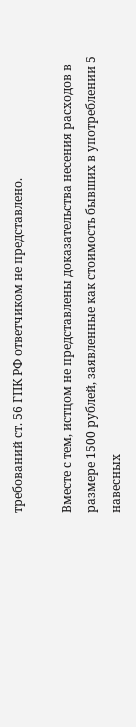требований ст. 56 ГПК РФ ответчиком не представлено.

Вместе с тем, истцом не представлены доказательства несения расходов в размере 1500 рублей, заявленные как стоимость бывших в употреблении 5 навесных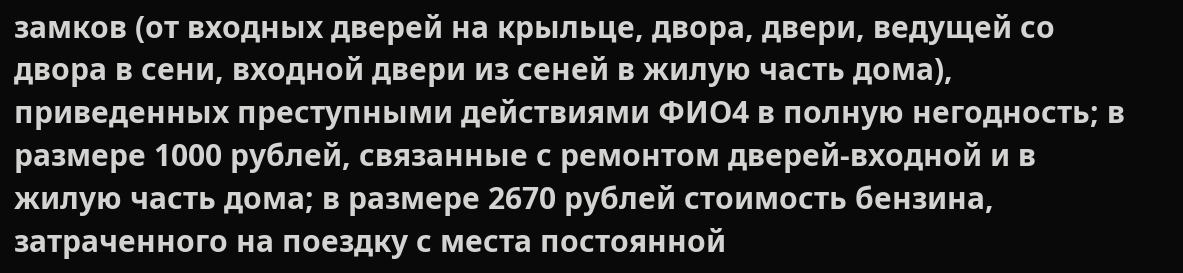замков (от входных дверей на крыльце, двора, двери, ведущей со двора в сени, входной двери из сеней в жилую часть дома), приведенных преступными действиями ФИО4 в полную негодность; в размере 1000 рублей, связанные с ремонтом дверей-входной и в жилую часть дома; в размере 2670 рублей стоимость бензина, затраченного на поездку с места постоянной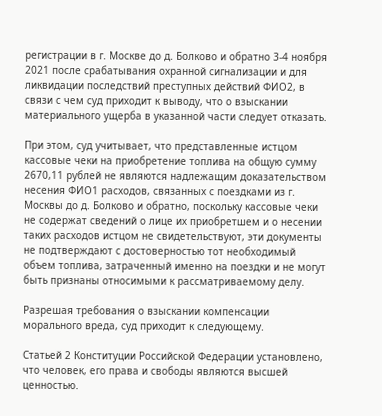регистрации в г. Москве до д. Болково и обратно 3-4 ноября 2021 после срабатывания охранной сигнализации и для ликвидации последствий преступных действий ФИО2, в связи с чем суд приходит к выводу, что о взыскании материального ущерба в указанной части следует отказать.

При этом, суд учитывает, что представленные истцом кассовые чеки на приобретение топлива на общую сумму 2670,11 рублей не являются надлежащим доказательством несения ФИО1 расходов, связанных с поездками из г. Москвы до д. Болково и обратно, поскольку кассовые чеки не содержат сведений о лице их приобретшем и о несении таких расходов истцом не свидетельствуют, эти документы не подтверждают с достоверностью тот необходимый объем топлива, затраченный именно на поездки и не могут быть признаны относимыми к рассматриваемому делу.

Разрешая требования о взыскании компенсации морального вреда, суд приходит к следующему.

Статьей 2 Конституции Российской Федерации установлено, что человек, его права и свободы являются высшей ценностью.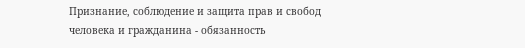Признание, соблюдение и защита прав и свобод человека и гражданина - обязанность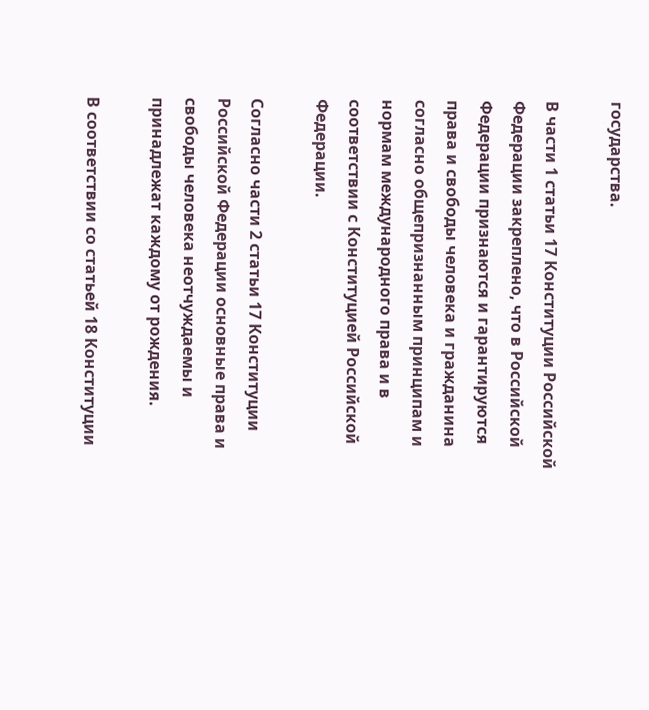государства.

В части 1 статьи 17 Конституции Российской Федерации закреплено, что в Российской Федерации признаются и гарантируются права и свободы человека и гражданина согласно общепризнанным принципам и нормам международного права и в соответствии с Конституцией Российской Федерации.

Согласно части 2 статьи 17 Конституции Российской Федерации основные права и свободы человека неотчуждаемы и принадлежат каждому от рождения.

В соответствии со статьей 18 Конституции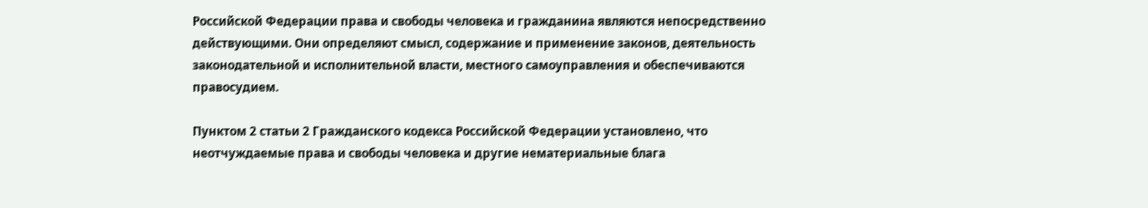Российской Федерации права и свободы человека и гражданина являются непосредственно действующими. Они определяют смысл, содержание и применение законов, деятельность законодательной и исполнительной власти, местного самоуправления и обеспечиваются правосудием.

Пунктом 2 статьи 2 Гражданского кодекса Российской Федерации установлено, что неотчуждаемые права и свободы человека и другие нематериальные блага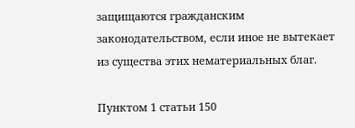защищаются гражданским законодательством, если иное не вытекает из существа этих нематериальных благ.

Пунктом 1 статьи 150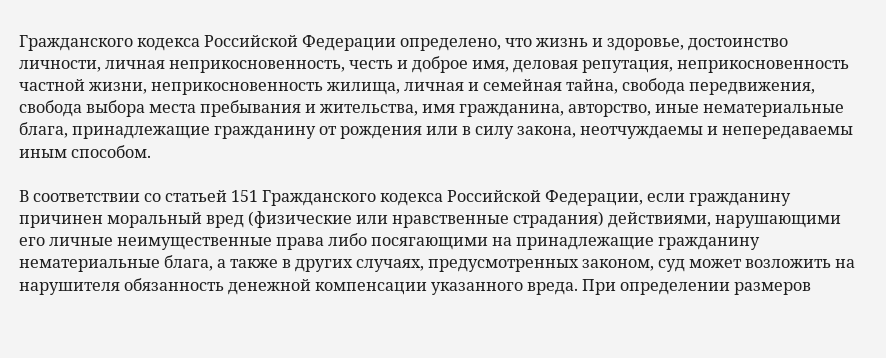Гражданского кодекса Российской Федерации определено, что жизнь и здоровье, достоинство личности, личная неприкосновенность, честь и доброе имя, деловая репутация, неприкосновенность частной жизни, неприкосновенность жилища, личная и семейная тайна, свобода передвижения, свобода выбора места пребывания и жительства, имя гражданина, авторство, иные нематериальные блага, принадлежащие гражданину от рождения или в силу закона, неотчуждаемы и непередаваемы иным способом.

В соответствии со статьей 151 Гражданского кодекса Российской Федерации, если гражданину причинен моральный вред (физические или нравственные страдания) действиями, нарушающими его личные неимущественные права либо посягающими на принадлежащие гражданину нематериальные блага, а также в других случаях, предусмотренных законом, суд может возложить на нарушителя обязанность денежной компенсации указанного вреда. При определении размеров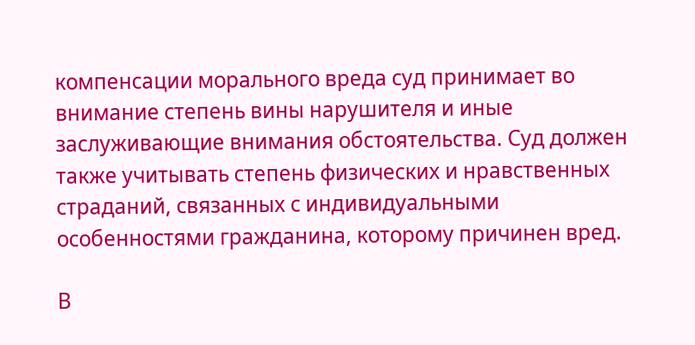компенсации морального вреда суд принимает во внимание степень вины нарушителя и иные заслуживающие внимания обстоятельства. Суд должен также учитывать степень физических и нравственных страданий, связанных с индивидуальными особенностями гражданина, которому причинен вред.

В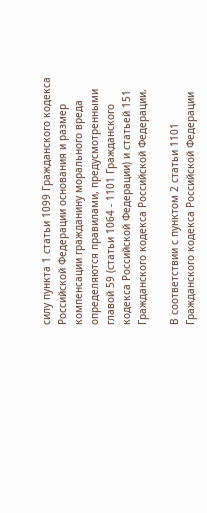силу пункта 1 статьи 1099 Гражданского кодекса Российской Федерации основания и размер компенсации гражданину морального вреда определяются правилами, предусмотренными главой 59 (статьи 1064 - 1101 Гражданского кодекса Российской Федерации) и статьей 151 Гражданского кодекса Российской Федерации.

В соответствии с пунктом 2 статьи 1101 Гражданского кодекса Российской Федерации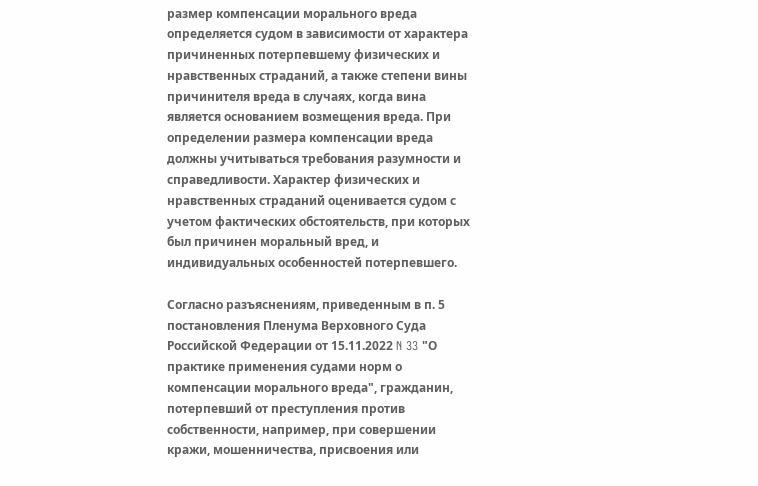размер компенсации морального вреда определяется судом в зависимости от характера причиненных потерпевшему физических и нравственных страданий, а также степени вины причинителя вреда в случаях, когда вина является основанием возмещения вреда. При определении размера компенсации вреда должны учитываться требования разумности и справедливости. Характер физических и нравственных страданий оценивается судом с учетом фактических обстоятельств, при которых был причинен моральный вред, и индивидуальных особенностей потерпевшего.

Согласно разъяснениям, приведенным в п. 5 постановления Пленума Верховного Суда Российской Федерации от 15.11.2022 N 33 "О практике применения судами норм о компенсации морального вреда", гражданин, потерпевший от преступления против собственности, например, при совершении кражи, мошенничества, присвоения или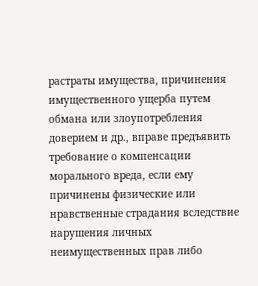растраты имущества, причинения имущественного ущерба путем обмана или злоупотребления доверием и др., вправе предъявить требование о компенсации морального вреда, если ему причинены физические или нравственные страдания вследствие нарушения личных неимущественных прав либо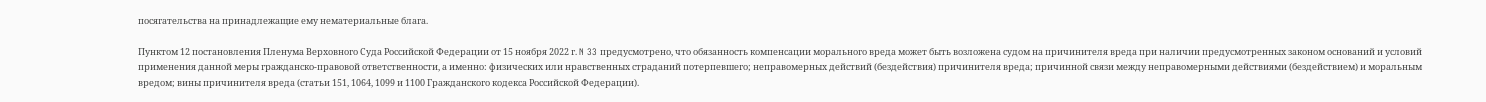посягательства на принадлежащие ему нематериальные блага.

Пунктом 12 постановления Пленума Верховного Суда Российской Федерации от 15 ноября 2022 г. N 33 предусмотрено, что обязанность компенсации морального вреда может быть возложена судом на причинителя вреда при наличии предусмотренных законом оснований и условий применения данной меры гражданско-правовой ответственности, а именно: физических или нравственных страданий потерпевшего; неправомерных действий (бездействия) причинителя вреда; причинной связи между неправомерными действиями (бездействием) и моральным вредом; вины причинителя вреда (статьи 151, 1064, 1099 и 1100 Гражданского кодекса Российской Федерации).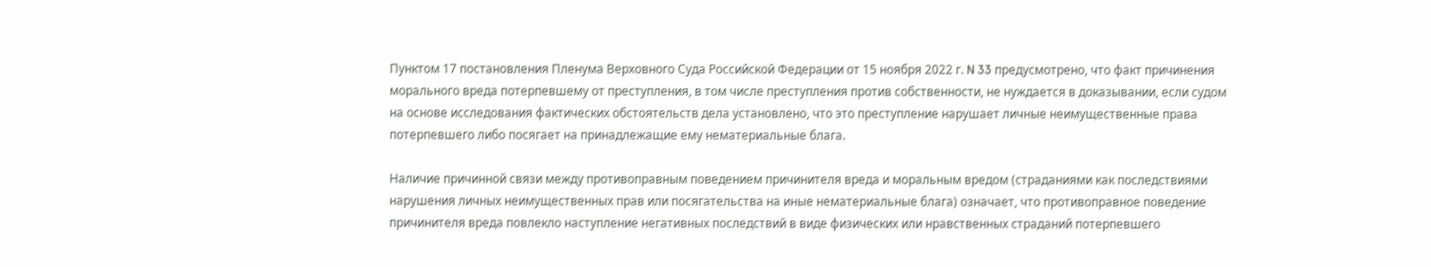Пунктом 17 постановления Пленума Верховного Суда Российской Федерации от 15 ноября 2022 г. N 33 предусмотрено, что факт причинения морального вреда потерпевшему от преступления, в том числе преступления против собственности, не нуждается в доказывании, если судом на основе исследования фактических обстоятельств дела установлено, что это преступление нарушает личные неимущественные права потерпевшего либо посягает на принадлежащие ему нематериальные блага.

Наличие причинной связи между противоправным поведением причинителя вреда и моральным вредом (страданиями как последствиями нарушения личных неимущественных прав или посягательства на иные нематериальные блага) означает, что противоправное поведение причинителя вреда повлекло наступление негативных последствий в виде физических или нравственных страданий потерпевшего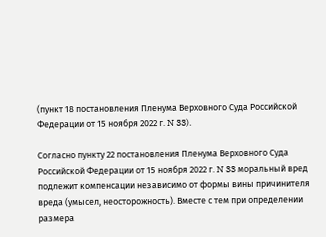(пункт 18 постановления Пленума Верховного Суда Российской Федерации от 15 ноября 2022 г. N 33).

Согласно пункту 22 постановления Пленума Верховного Суда Российской Федерации от 15 ноября 2022 г. N 33 моральный вред подлежит компенсации независимо от формы вины причинителя вреда (умысел, неосторожность). Вместе с тем при определении размера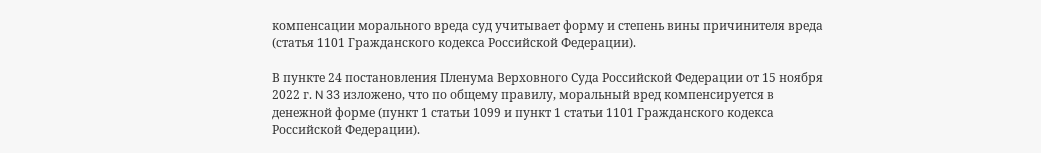компенсации морального вреда суд учитывает форму и степень вины причинителя вреда (статья 1101 Гражданского кодекса Российской Федерации).

В пункте 24 постановления Пленума Верховного Суда Российской Федерации от 15 ноября 2022 г. N 33 изложено, что по общему правилу, моральный вред компенсируется в денежной форме (пункт 1 статьи 1099 и пункт 1 статьи 1101 Гражданского кодекса Российской Федерации).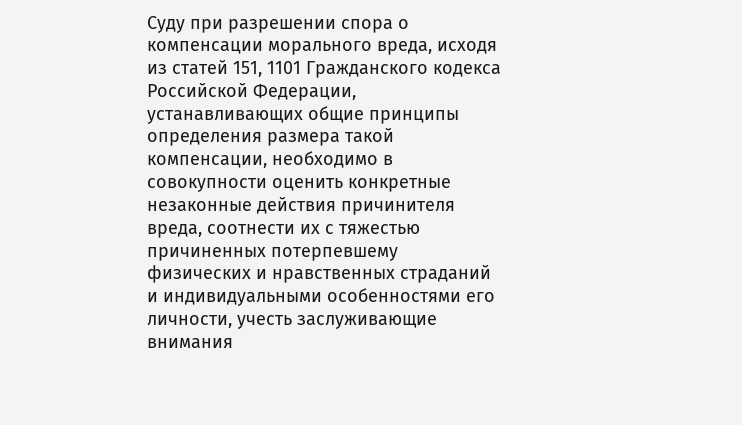Суду при разрешении спора о компенсации морального вреда, исходя из статей 151, 1101 Гражданского кодекса Российской Федерации, устанавливающих общие принципы определения размера такой компенсации, необходимо в совокупности оценить конкретные незаконные действия причинителя вреда, соотнести их с тяжестью причиненных потерпевшему физических и нравственных страданий и индивидуальными особенностями его личности, учесть заслуживающие внимания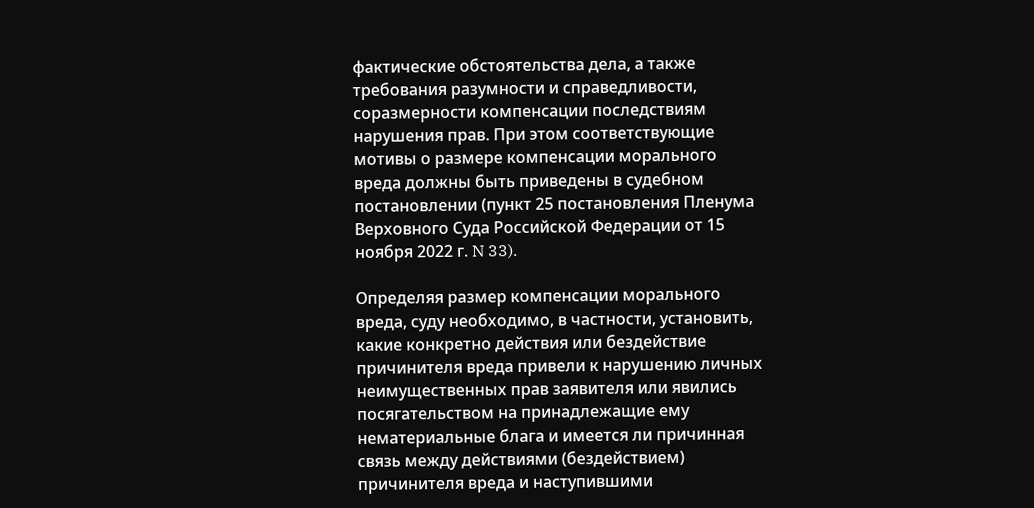фактические обстоятельства дела, а также требования разумности и справедливости, соразмерности компенсации последствиям нарушения прав. При этом соответствующие мотивы о размере компенсации морального вреда должны быть приведены в судебном постановлении (пункт 25 постановления Пленума Верховного Суда Российской Федерации от 15 ноября 2022 г. N 33).

Определяя размер компенсации морального вреда, суду необходимо, в частности, установить, какие конкретно действия или бездействие причинителя вреда привели к нарушению личных неимущественных прав заявителя или явились посягательством на принадлежащие ему нематериальные блага и имеется ли причинная связь между действиями (бездействием) причинителя вреда и наступившими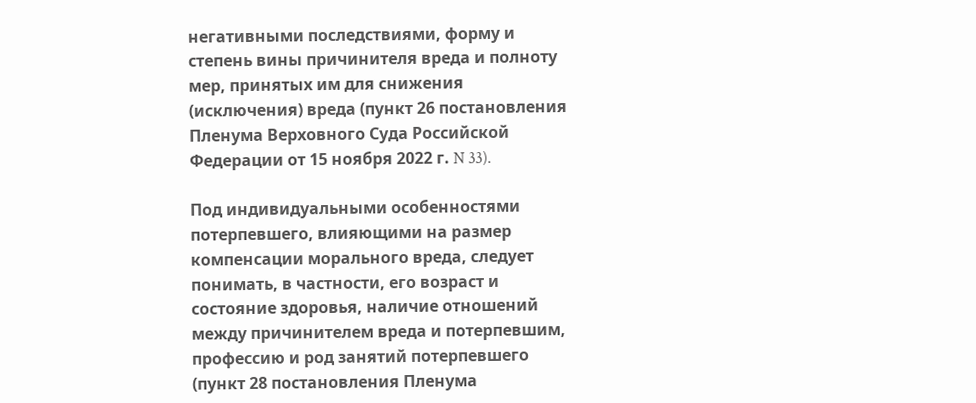негативными последствиями, форму и степень вины причинителя вреда и полноту мер, принятых им для снижения (исключения) вреда (пункт 26 постановления Пленума Верховного Суда Российской Федерации от 15 ноября 2022 г. N 33).

Под индивидуальными особенностями потерпевшего, влияющими на размер компенсации морального вреда, следует понимать, в частности, его возраст и состояние здоровья, наличие отношений между причинителем вреда и потерпевшим, профессию и род занятий потерпевшего (пункт 28 постановления Пленума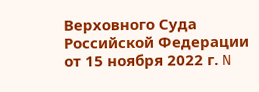Верховного Суда Российской Федерации от 15 ноября 2022 г. N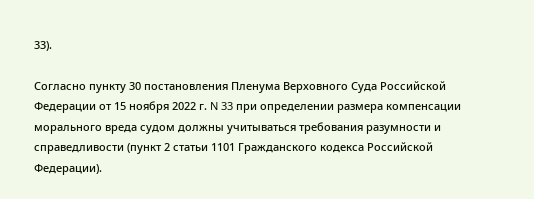33).

Согласно пункту 30 постановления Пленума Верховного Суда Российской Федерации от 15 ноября 2022 г. N 33 при определении размера компенсации морального вреда судом должны учитываться требования разумности и справедливости (пункт 2 статьи 1101 Гражданского кодекса Российской Федерации).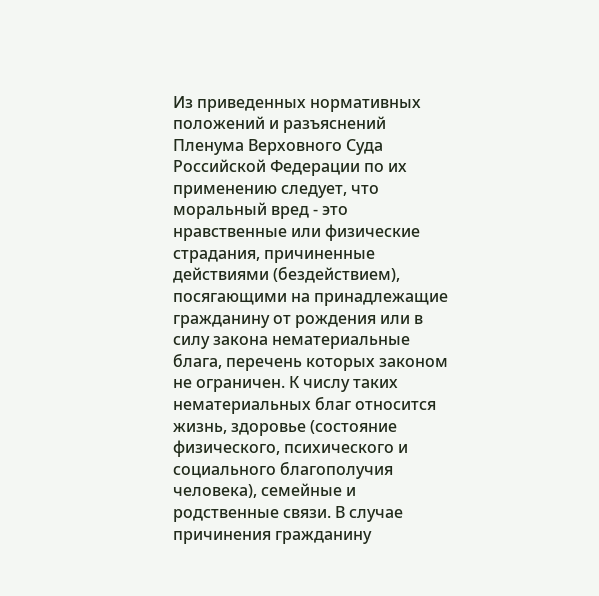Из приведенных нормативных положений и разъяснений Пленума Верховного Суда Российской Федерации по их применению следует, что моральный вред - это нравственные или физические страдания, причиненные действиями (бездействием), посягающими на принадлежащие гражданину от рождения или в силу закона нематериальные блага, перечень которых законом не ограничен. К числу таких нематериальных благ относится жизнь, здоровье (состояние физического, психического и социального благополучия человека), семейные и родственные связи. В случае причинения гражданину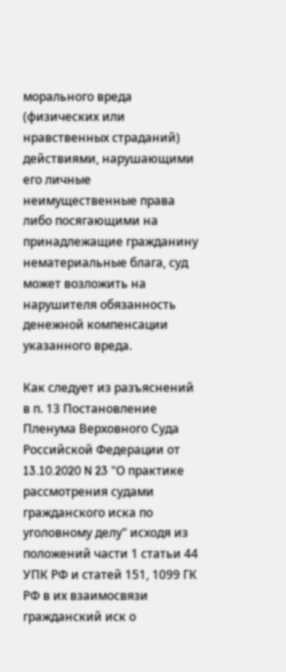морального вреда (физических или нравственных страданий) действиями, нарушающими его личные неимущественные права либо посягающими на принадлежащие гражданину нематериальные блага, суд может возложить на нарушителя обязанность денежной компенсации указанного вреда.

Как следует из разъяснений в п. 13 Постановление Пленума Верховного Суда Российской Федерации от 13.10.2020 N 23 "О практике рассмотрения судами гражданского иска по уголовному делу" исходя из положений части 1 статьи 44 УПК РФ и статей 151, 1099 ГК РФ в их взаимосвязи гражданский иск о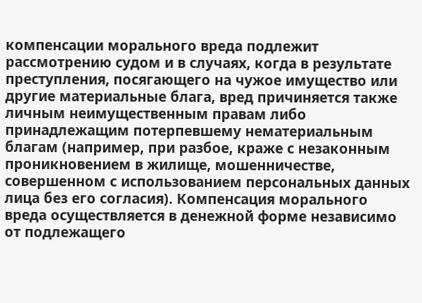компенсации морального вреда подлежит рассмотрению судом и в случаях, когда в результате преступления, посягающего на чужое имущество или другие материальные блага, вред причиняется также личным неимущественным правам либо принадлежащим потерпевшему нематериальным благам (например, при разбое, краже с незаконным проникновением в жилище, мошенничестве, совершенном с использованием персональных данных лица без его согласия). Компенсация морального вреда осуществляется в денежной форме независимо от подлежащего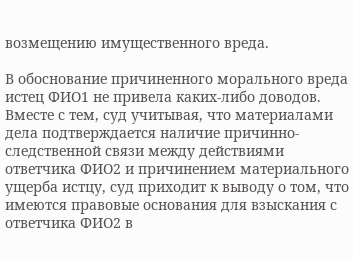возмещению имущественного вреда.

В обоснование причиненного морального вреда истец ФИО1 не привела каких-либо доводов. Вместе с тем, суд учитывая, что материалами дела подтверждается наличие причинно-следственной связи между действиями ответчика ФИО2 и причинением материального ущерба истцу, суд приходит к выводу о том, что имеются правовые основания для взыскания с ответчика ФИО2 в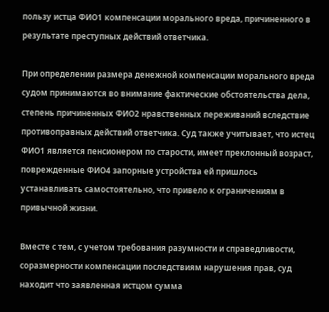пользу истца ФИО1 компенсации морального вреда, причиненного в результате преступных действий ответчика.

При определении размера денежной компенсации морального вреда судом принимаются во внимание фактические обстоятельства дела, степень причиненных ФИО2 нравственных переживаний вследствие противоправных действий ответчика. Суд также учитывает, что истец ФИО1 является пенсионером по старости, имеет преклонный возраст, поврежденные ФИО4 запорные устройства ей пришлось устанавливать самостоятельно, что привело к ограничениям в привычной жизни.

Вместе с тем, с учетом требования разумности и справедливости, соразмерности компенсации последствиям нарушения прав, суд находит что заявленная истцом сумма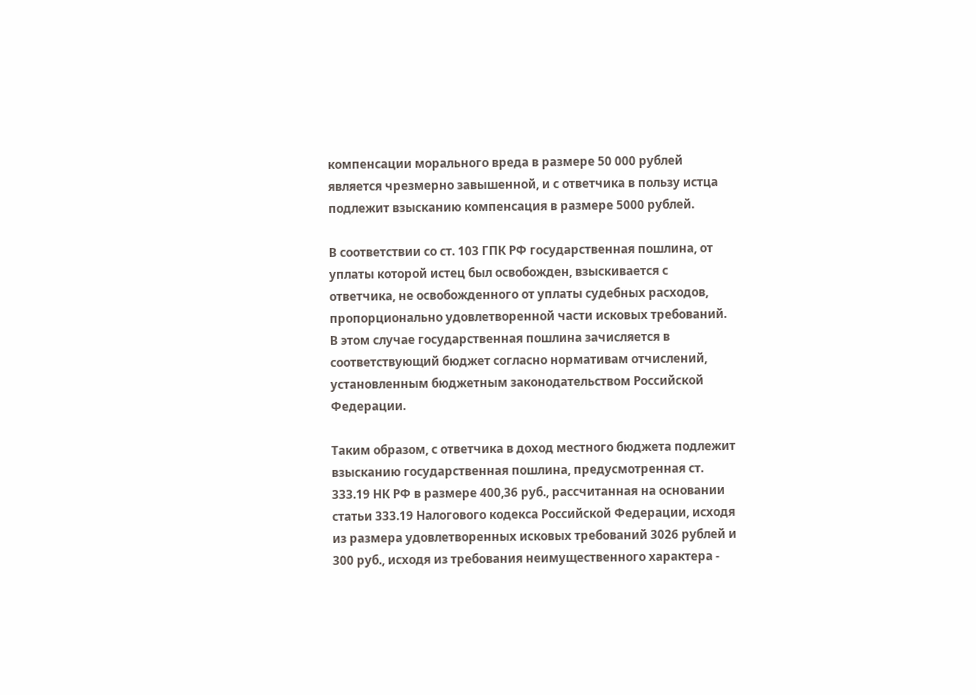компенсации морального вреда в размере 50 000 рублей является чрезмерно завышенной, и с ответчика в пользу истца подлежит взысканию компенсация в размере 5000 рублей.

В соответствии со ст. 103 ГПК РФ государственная пошлина, от уплаты которой истец был освобожден, взыскивается с ответчика, не освобожденного от уплаты судебных расходов, пропорционально удовлетворенной части исковых требований. В этом случае государственная пошлина зачисляется в соответствующий бюджет согласно нормативам отчислений, установленным бюджетным законодательством Российской Федерации.

Таким образом, с ответчика в доход местного бюджета подлежит взысканию государственная пошлина, предусмотренная ст. 333.19 НК РФ в размере 400,36 руб., рассчитанная на основании статьи 333.19 Налогового кодекса Российской Федерации, исходя из размера удовлетворенных исковых требований 3026 рублей и 300 руб., исходя из требования неимущественного характера -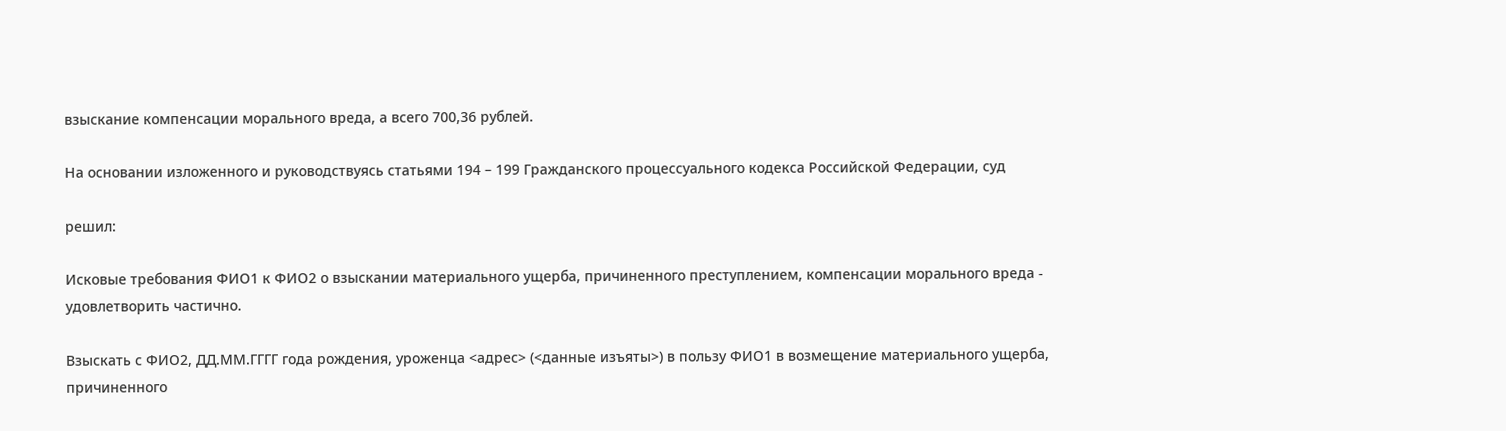взыскание компенсации морального вреда, а всего 700,36 рублей.

На основании изложенного и руководствуясь статьями 194 – 199 Гражданского процессуального кодекса Российской Федерации, суд

решил:

Исковые требования ФИО1 к ФИО2 о взыскании материального ущерба, причиненного преступлением, компенсации морального вреда - удовлетворить частично.

Взыскать с ФИО2, ДД.ММ.ГГГГ года рождения, уроженца <адрес> (<данные изъяты>) в пользу ФИО1 в возмещение материального ущерба, причиненного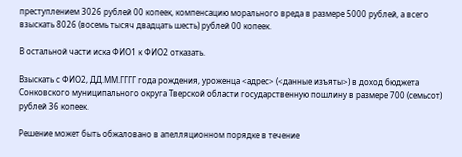преступлением 3026 рублей 00 копеек, компенсацию морального вреда в размере 5000 рублей, а всего взыскать 8026 (восемь тысяч двадцать шесть) рублей 00 копеек.

В остальной части иска ФИО1 к ФИО2 отказать.

Взыскать с ФИО2, ДД.ММ.ГГГГ года рождения, уроженца <адрес> (<данные изъяты>) в доход бюджета Сонковского муниципального округа Тверской области государственную пошлину в размере 700 (семьсот) рублей 36 копеек.

Решение может быть обжаловано в апелляционном порядке в течение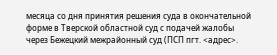месяца со дня принятия решения суда в окончательной форме в Тверской областной суд с подачей жалобы через Бежецкий межрайонный суд (ПСП пгт. <адрес>.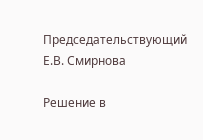Председательствующий Е.В. Смирнова

Решение в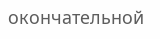окончательной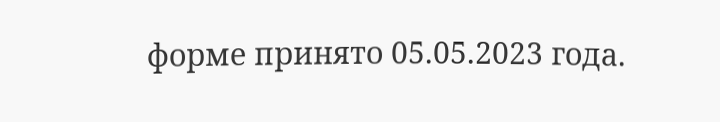форме принято 05.05.2023 года.